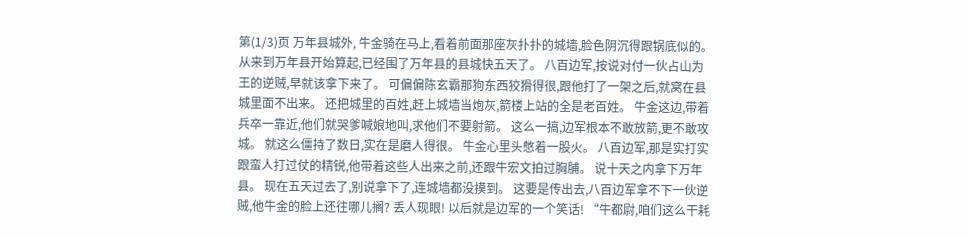第(1/3)页 万年县城外, 牛金骑在马上,看着前面那座灰扑扑的城墙,脸色阴沉得跟锅底似的。 从来到万年县开始算起,已经围了万年县的县城快五天了。 八百边军,按说对付一伙占山为王的逆贼,早就该拿下来了。 可偏偏陈玄霸那狗东西狡猾得很,跟他打了一架之后,就窝在县城里面不出来。 还把城里的百姓,赶上城墙当炮灰,箭楼上站的全是老百姓。 牛金这边,带着兵卒一靠近,他们就哭爹喊娘地叫,求他们不要射箭。 这么一搞,边军根本不敢放箭,更不敢攻城。 就这么僵持了数日,实在是磨人得很。 牛金心里头憋着一股火。 八百边军,那是实打实跟蛮人打过仗的精锐,他带着这些人出来之前,还跟牛宏文拍过胸脯。 说十天之内拿下万年县。 现在五天过去了,别说拿下了,连城墙都没摸到。 这要是传出去,八百边军拿不下一伙逆贼,他牛金的脸上还往哪儿搁? 丢人现眼! 以后就是边军的一个笑话! “牛都尉,咱们这么干耗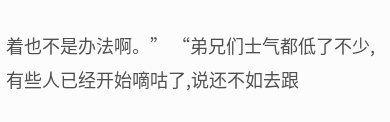着也不是办法啊。” “弟兄们士气都低了不少,有些人已经开始嘀咕了,说还不如去跟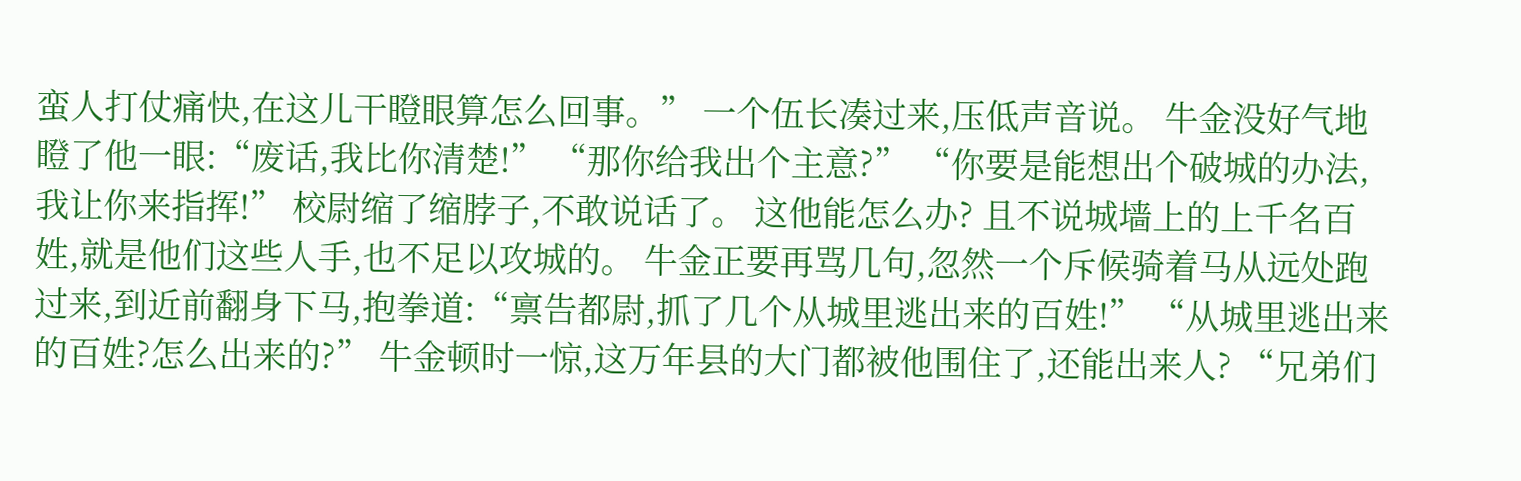蛮人打仗痛快,在这儿干瞪眼算怎么回事。” 一个伍长凑过来,压低声音说。 牛金没好气地瞪了他一眼:“废话,我比你清楚!” “那你给我出个主意?” “你要是能想出个破城的办法,我让你来指挥!” 校尉缩了缩脖子,不敢说话了。 这他能怎么办? 且不说城墙上的上千名百姓,就是他们这些人手,也不足以攻城的。 牛金正要再骂几句,忽然一个斥候骑着马从远处跑过来,到近前翻身下马,抱拳道:“禀告都尉,抓了几个从城里逃出来的百姓!” “从城里逃出来的百姓?怎么出来的?” 牛金顿时一惊,这万年县的大门都被他围住了,还能出来人? “兄弟们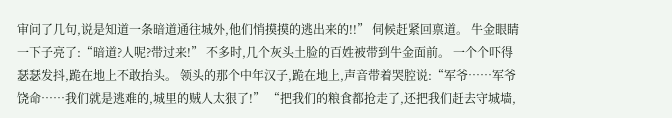审问了几句,说是知道一条暗道通往城外,他们悄摸摸的逃出来的!!” 伺候赶紧回禀道。 牛金眼睛一下子亮了:“暗道?人呢?带过来!” 不多时,几个灰头土脸的百姓被带到牛金面前。 一个个吓得瑟瑟发抖,跪在地上不敢抬头。 领头的那个中年汉子,跪在地上,声音带着哭腔说:“军爷……军爷饶命……我们就是逃难的,城里的贼人太狠了!” “把我们的粮食都抢走了,还把我们赶去守城墙,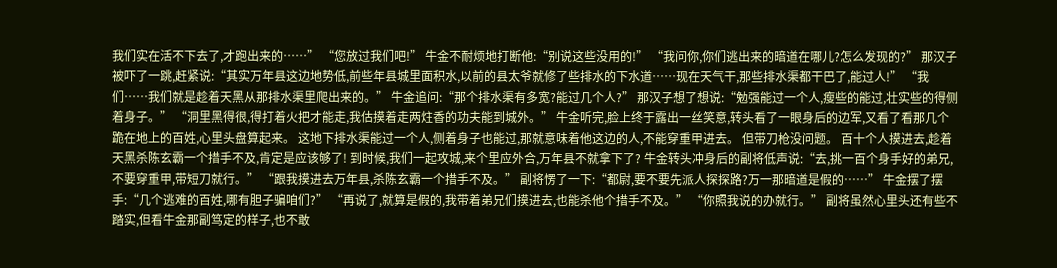我们实在活不下去了,才跑出来的……” “您放过我们吧!” 牛金不耐烦地打断他:“别说这些没用的!” “我问你,你们逃出来的暗道在哪儿?怎么发现的?” 那汉子被吓了一跳,赶紧说:“其实万年县这边地势低,前些年县城里面积水,以前的县太爷就修了些排水的下水道……现在天气干,那些排水渠都干巴了,能过人!” “我们……我们就是趁着天黑从那排水渠里爬出来的。” 牛金追问:“那个排水渠有多宽?能过几个人?” 那汉子想了想说:“勉强能过一个人,瘦些的能过,壮实些的得侧着身子。” “洞里黑得很,得打着火把才能走,我估摸着走两炷香的功夫能到城外。” 牛金听完,脸上终于露出一丝笑意,转头看了一眼身后的边军,又看了看那几个跪在地上的百姓,心里头盘算起来。 这地下排水渠能过一个人,侧着身子也能过,那就意味着他这边的人,不能穿重甲进去。 但带刀枪没问题。 百十个人摸进去,趁着天黑杀陈玄霸一个措手不及,肯定是应该够了! 到时候,我们一起攻城,来个里应外合,万年县不就拿下了? 牛金转头冲身后的副将低声说:“去,挑一百个身手好的弟兄,不要穿重甲,带短刀就行。” “跟我摸进去万年县,杀陈玄霸一个措手不及。” 副将愣了一下:“都尉,要不要先派人探探路?万一那暗道是假的……” 牛金摆了摆手:“几个逃难的百姓,哪有胆子骗咱们?” “再说了,就算是假的,我带着弟兄们摸进去,也能杀他个措手不及。” “你照我说的办就行。” 副将虽然心里头还有些不踏实,但看牛金那副笃定的样子,也不敢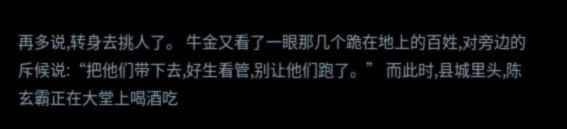再多说,转身去挑人了。 牛金又看了一眼那几个跪在地上的百姓,对旁边的斥候说:“把他们带下去,好生看管,别让他们跑了。” 而此时,县城里头,陈玄霸正在大堂上喝酒吃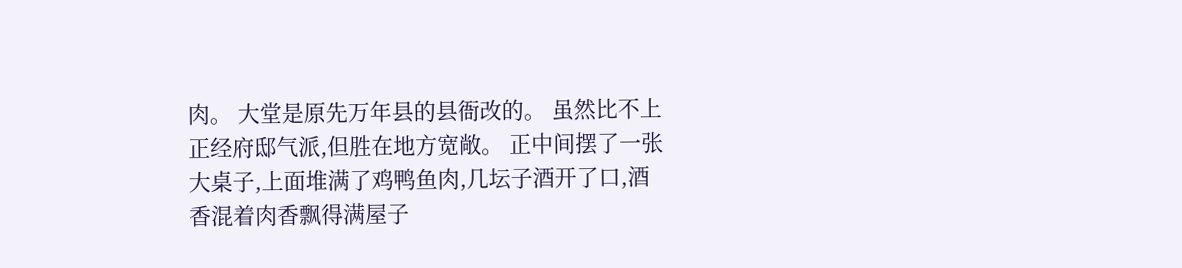肉。 大堂是原先万年县的县衙改的。 虽然比不上正经府邸气派,但胜在地方宽敞。 正中间摆了一张大桌子,上面堆满了鸡鸭鱼肉,几坛子酒开了口,酒香混着肉香飘得满屋子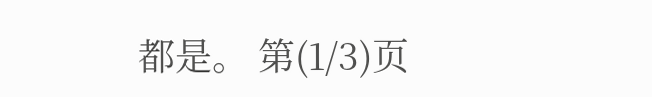都是。 第(1/3)页